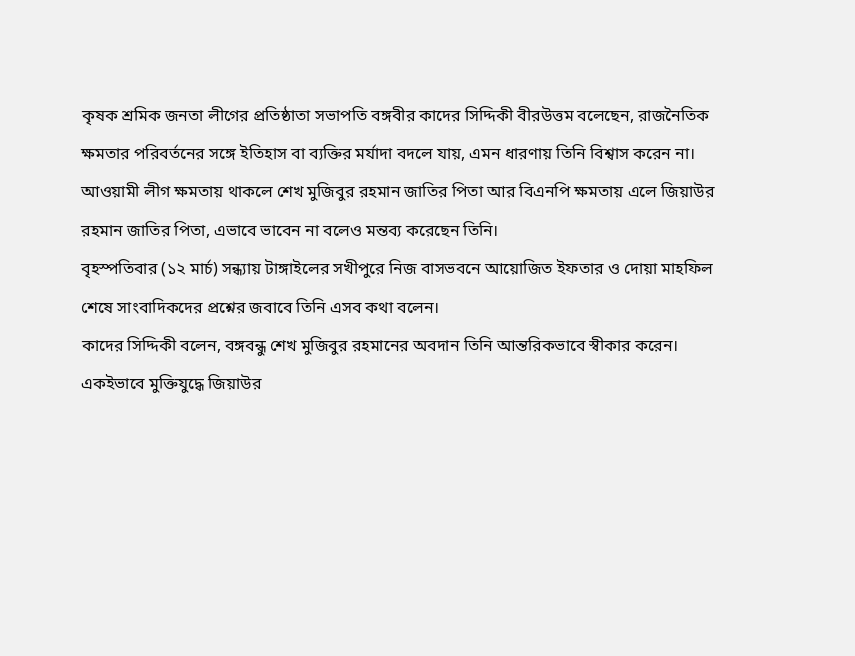কৃষক শ্রমিক জনতা লীগের প্রতিষ্ঠাতা সভাপতি বঙ্গবীর কাদের সিদ্দিকী বীরউত্তম বলেছেন, রাজনৈতিক ক্ষমতার পরিবর্তনের সঙ্গে ইতিহাস বা ব্যক্তির মর্যাদা বদলে যায়, এমন ধারণায় তিনি বিশ্বাস করেন না।
আওয়ামী লীগ ক্ষমতায় থাকলে শেখ মুজিবুর রহমান জাতির পিতা আর বিএনপি ক্ষমতায় এলে জিয়াউর রহমান জাতির পিতা, এভাবে ভাবেন না বলেও মন্তব্য করেছেন তিনি।
বৃহস্পতিবার (১২ মার্চ) সন্ধ্যায় টাঙ্গাইলের সখীপুরে নিজ বাসভবনে আয়োজিত ইফতার ও দোয়া মাহফিল শেষে সাংবাদিকদের প্রশ্নের জবাবে তিনি এসব কথা বলেন।
কাদের সিদ্দিকী বলেন, বঙ্গবন্ধু শেখ মুজিবুর রহমানের অবদান তিনি আন্তরিকভাবে স্বীকার করেন। একইভাবে মুক্তিযুদ্ধে জিয়াউর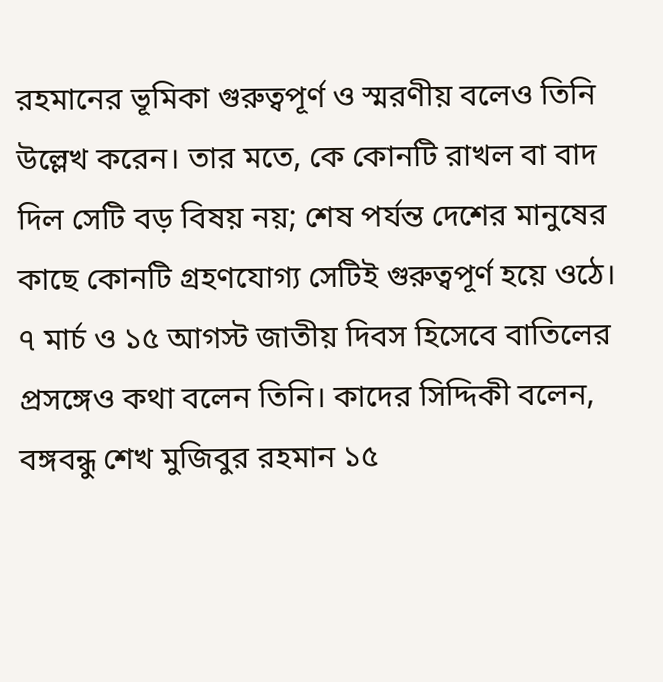রহমানের ভূমিকা গুরুত্বপূর্ণ ও স্মরণীয় বলেও তিনি উল্লেখ করেন। তার মতে, কে কোনটি রাখল বা বাদ দিল সেটি বড় বিষয় নয়; শেষ পর্যন্ত দেশের মানুষের কাছে কোনটি গ্রহণযোগ্য সেটিই গুরুত্বপূর্ণ হয়ে ওঠে।
৭ মার্চ ও ১৫ আগস্ট জাতীয় দিবস হিসেবে বাতিলের প্রসঙ্গেও কথা বলেন তিনি। কাদের সিদ্দিকী বলেন, বঙ্গবন্ধু শেখ মুজিবুর রহমান ১৫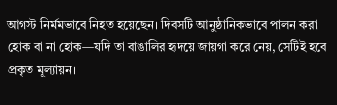আগস্ট নির্মমভাবে নিহত হয়েছেন। দিবসটি আনুষ্ঠানিকভাবে পালন করা হোক বা না হোক—যদি তা বাঙালির হৃদয়ে জায়গা করে নেয়, সেটিই হবে প্রকৃত মূল্যায়ন।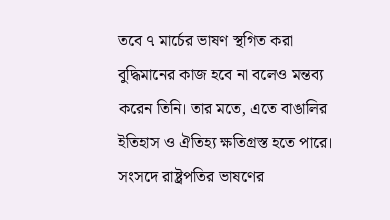তবে ৭ মার্চের ভাষণ স্থগিত করা বুদ্ধিমানের কাজ হবে না বলেও মন্তব্য করেন তিনি। তার মতে, এতে বাঙালির ইতিহাস ও ঐতিহ্য ক্ষতিগ্রস্ত হতে পারে।
সংসদে রাষ্ট্রপতির ভাষণের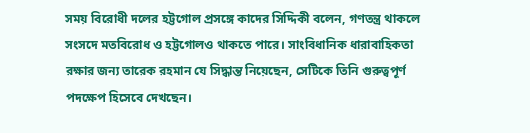সময় বিরোধী দলের হট্টগোল প্রসঙ্গে কাদের সিদ্দিকী বলেন, গণতন্ত্র থাকলে সংসদে মতবিরোধ ও হট্টগোলও থাকতে পারে। সাংবিধানিক ধারাবাহিকতা রক্ষার জন্য তারেক রহমান যে সিদ্ধান্ত নিয়েছেন, সেটিকে তিনি গুরুত্বপূর্ণ পদক্ষেপ হিসেবে দেখছেন।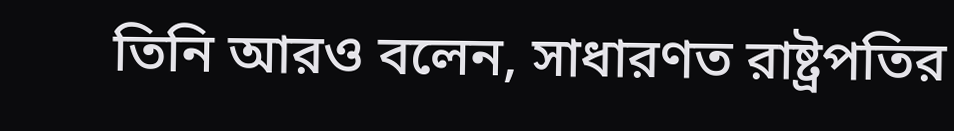তিনি আরও বলেন, সাধারণত রাষ্ট্রপতির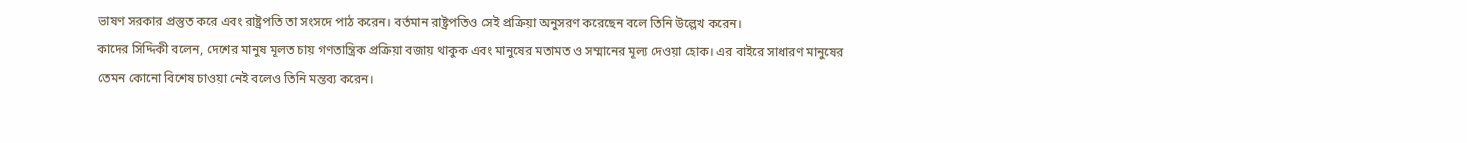ভাষণ সরকার প্রস্তুত করে এবং রাষ্ট্রপতি তা সংসদে পাঠ করেন। বর্তমান রাষ্ট্রপতিও সেই প্রক্রিয়া অনুসরণ করেছেন বলে তিনি উল্লেখ করেন।
কাদের সিদ্দিকী বলেন, দেশের মানুষ মূলত চায় গণতান্ত্রিক প্রক্রিয়া বজায় থাকুক এবং মানুষের মতামত ও সম্মানের মূল্য দেওয়া হোক। এর বাইরে সাধারণ মানুষের তেমন কোনো বিশেষ চাওয়া নেই বলেও তিনি মন্তব্য করেন।